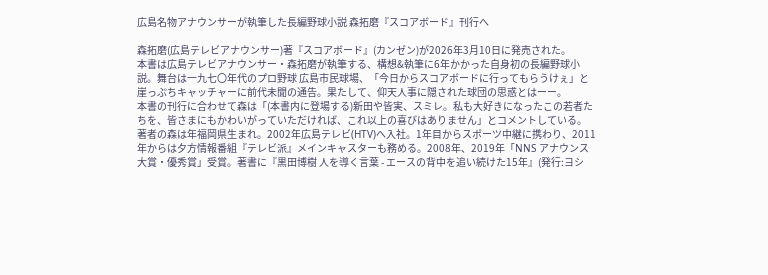広島名物アナウンサーが執筆した長編野球小説 森拓磨『スコアボード』刊行へ

森拓磨(広島テレビアナウンサー)著『スコアボード』(カンゼン)が2026年3月10日に発売された。
本書は広島テレビアナウンサー・森拓磨が執筆する、構想&執筆に6年かかった自身初の長編野球小説。舞台は一九七〇年代のプロ野球 広島市民球場、「今日からスコアボードに行ってもらうけぇ」と崖っぷちキャッチャーに前代未聞の通告。果たして、仰天人事に隠された球団の思惑とはーー。
本書の刊行に合わせて森は「(本書内に登場する)新田や皆実、スミレ。私も大好きになったこの若者たちを、皆さまにもかわいがっていただければ、これ以上の喜びはありません」とコメントしている。
著者の森は年福岡県生まれ。2002年広島テレビ(HTV)へ入社。1年目からスポーツ中継に携わり、2011年からは夕方情報番組『テレビ派』メインキャスターも務める。2008年、2019年「NNS アナウンス大賞・優秀賞」受賞。著書に『黒田博樹 人を導く言葉 - エースの背中を追い続けた15年』(発行:ヨシ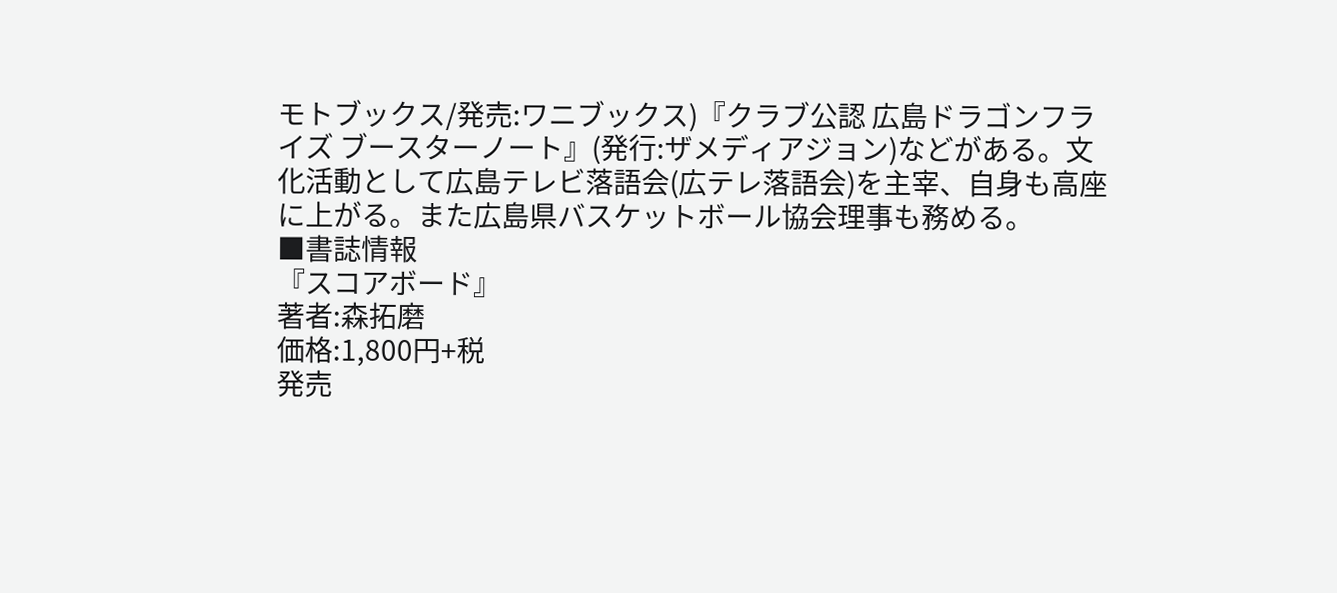モトブックス/発売:ワニブックス)『クラブ公認 広島ドラゴンフライズ ブースターノート』(発行:ザメディアジョン)などがある。文化活動として広島テレビ落語会(広テレ落語会)を主宰、自身も高座に上がる。また広島県バスケットボール協会理事も務める。
■書誌情報
『スコアボード』
著者:森拓磨
価格:1,800円+税
発売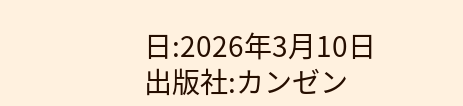日:2026年3月10日
出版社:カンゼン